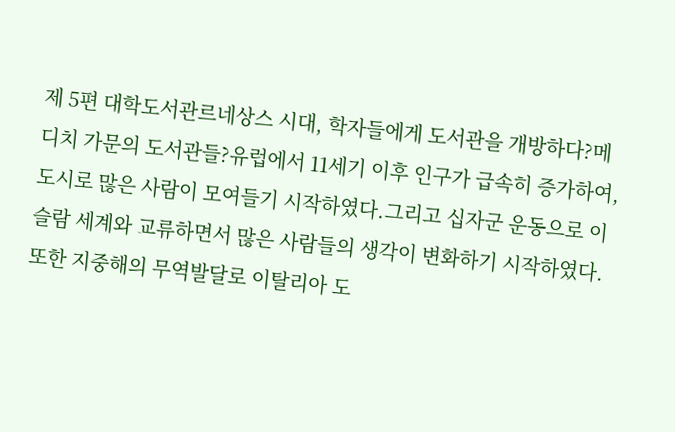제 5편 대학도서관르네상스 시대, 학자들에게 도서관을 개방하다?메디치 가문의 도서관들?유럽에서 11세기 이후 인구가 급속히 증가하여, 도시로 많은 사람이 모여들기 시작하였다.그리고 십자군 운동으로 이슬람 세계와 교류하면서 많은 사람들의 생각이 변화하기 시작하였다.또한 지중해의 무역발달로 이탈리아 도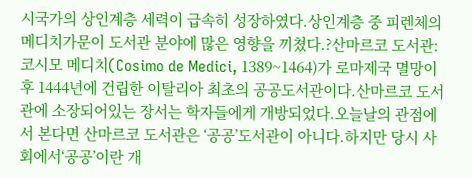시국가의 상인계층 세력이 급속히 성장하였다.상인계층 중 피렌체의 메디치가문이 도서관 분야에 많은 영향을 끼쳤다.?산마르코 도서관:코시모 메디치(Cosimo de Medici, 1389~1464)가 로마제국 멸망이후 1444년에 건립한 이탈리아 최초의 공공도서관이다.산마르코 도서관에 소장되어있는 장서는 학자들에게 개방되었다.오늘날의 관점에서 본다면 산마르코 도서관은 ‘공공’도서관이 아니다.하지만 당시 사회에서‘공공’이란 개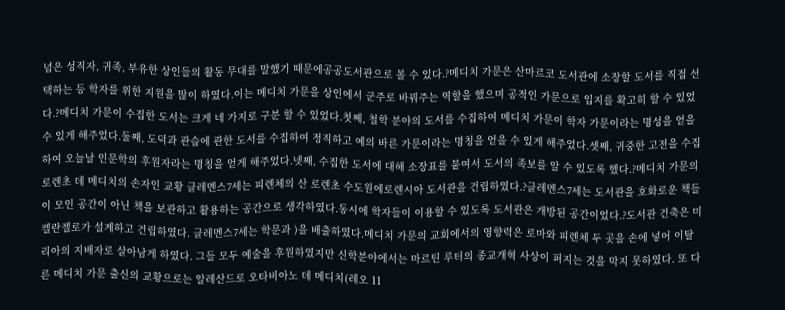념은 성직자, 귀족, 부유한 상인들의 활동 무대를 말했기 때문에공공도서관으로 볼 수 있다.?메디치 가문은 산마르코 도서관에 소장할 도서를 직접 선택하는 등 학자를 위한 지원을 많이 하였다.이는 메디치 가문을 상인에서 군주로 바꿔주는 역할을 했으며 공적인 가문으로 입지를 확고히 할 수 있었다.?메디치 가문이 수집한 도서는 크게 네 가지로 구분 할 수 있었다.첫쩨, 철학 분야의 도서를 수집하여 메디치 가문이 학자 가문이라는 명성을 얻을 수 있게 해주었다.둘째, 도덕과 관습에 관한 도서를 수집하여 정직하고 예의 바른 가문이라는 명칭을 얻을 수 있게 해주었다.셋째, 귀중한 고전을 수집하여 오늘날 인문학의 후원자라는 명칭을 얻게 해주었다.넷째, 수집한 도서에 대해 소장표를 붙여서 도서의 족보를 알 수 있도록 했다.?메디치 가문의 로렌초 데 메디치의 손자인 교황 클레멘스7세는 피렌체의 산 로렌초 수도원에로렌시아 도서관을 건립하였다.?클레멘스7세는 도서관을 호화로운 책들이 모인 공간이 아닌 책을 보관하고 활용하는 공간으로 생각하였다.동시에 학자들이 이용할 수 있도록 도서관은 개방된 공간이었다.?도서관 건축은 미켈란젤로가 설계하고 건립하였다. 클레멘스7세는 학문과 )을 배출하였다.메디치 가문의 교회에서의 영향력은 로마와 피렌체 두 곳을 손에 넣어 이탈리아의 지배자로 살아남게 하였다. 그들 모두 예술을 후원하였지만 신학분야에서는 마르틴 루터의 종교개혁 사상이 퍼지는 것을 막지 못하였다. 또 다른 메디치 가문 출신의 교황으로는 알레산드로 오타비아노 데 메디치(레오 11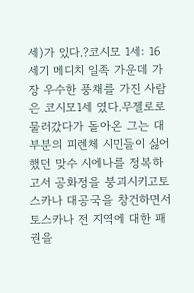세)가 있다.?코시모 1세: 16세기 메디치 일족 가운데 가장 우수한 풍채를 가진 사람은 코시모1세 였다.무젤로로 물러갔다가 돌아온 그는 대부분의 피렌체 시민들이 싫어했던 맞수 시에나를 정복하고서 공화정을 붕괴시키고토스카나 대공국을 창건하면서 토스카나 전 지역에 대한 패권을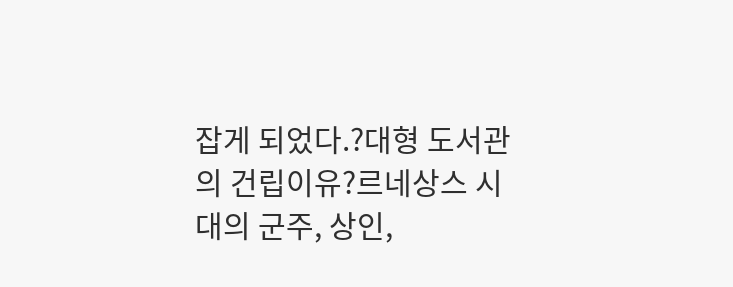잡게 되었다.?대형 도서관의 건립이유?르네상스 시대의 군주, 상인,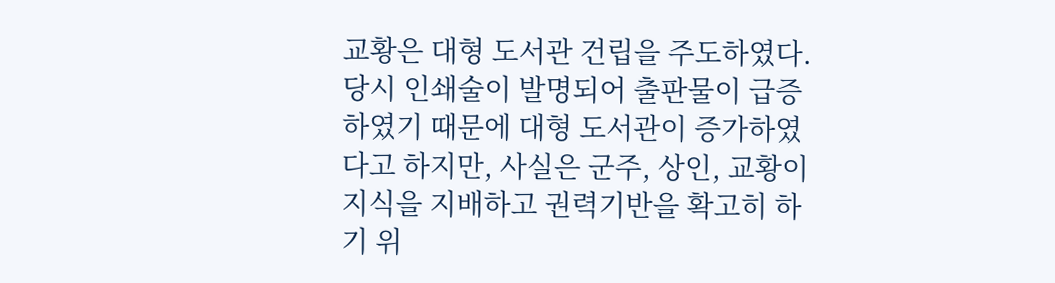교황은 대형 도서관 건립을 주도하였다. 당시 인쇄술이 발명되어 출판물이 급증하였기 때문에 대형 도서관이 증가하였다고 하지만, 사실은 군주, 상인, 교황이 지식을 지배하고 권력기반을 확고히 하기 위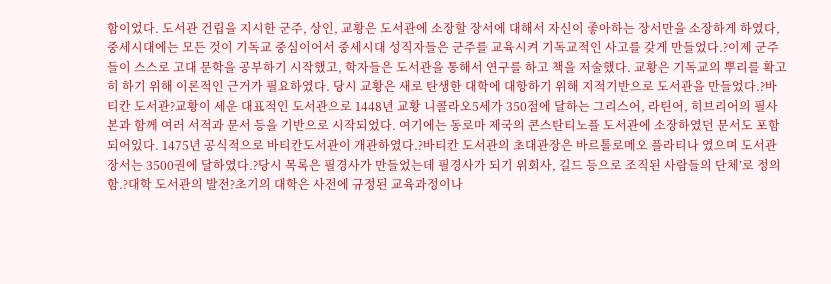함이었다. 도서관 건립을 지시한 군주, 상인, 교황은 도서관에 소장할 장서에 대해서 자신이 좋아하는 장서만을 소장하게 하였다, 중세시대에는 모든 것이 기독교 중심이어서 중세시대 성직자들은 군주를 교육시켜 기독교적인 사고를 갖게 만들었다.?이제 군주들이 스스로 고대 문학을 공부하기 시작했고, 학자들은 도서관을 통해서 연구를 하고 책을 저술했다. 교황은 기독교의 뿌리를 확고히 하기 위해 이론적인 근거가 필요하였다. 당시 교황은 새로 탄생한 대학에 대항하기 위해 지적기반으로 도서관을 만들었다.?바티칸 도서관?교황이 세운 대표적인 도서관으로 1448년 교황 니콜라오5세가 350점에 달하는 그리스어, 라틴어, 히브리어의 필사본과 함께 여러 서적과 문서 등을 기반으로 시작되었다. 여기에는 동로마 제국의 콘스탄티노플 도서관에 소장하였던 문서도 포함되어있다. 1475년 공식적으로 바티칸도서관이 개관하였다.?바티칸 도서관의 초대관장은 바르톨로메오 플라티나 였으며 도서관 장서는 3500권에 달하였다.?당시 목록은 필경사가 만들었는데 필경사가 되기 위회사, 길드 등으로 조직된 사람들의 단체’로 정의함.?대학 도서관의 발전?초기의 대학은 사전에 규정된 교육과정이나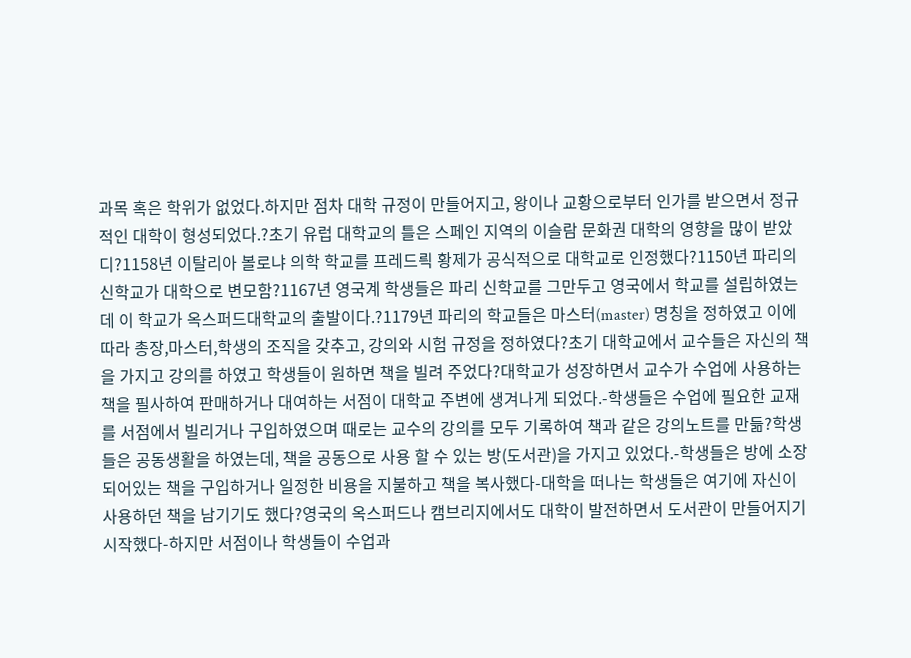과목 혹은 학위가 없었다.하지만 점차 대학 규정이 만들어지고, 왕이나 교황으로부터 인가를 받으면서 정규적인 대학이 형성되었다.?초기 유럽 대학교의 틀은 스페인 지역의 이슬람 문화권 대학의 영향을 많이 받았디?1158년 이탈리아 볼로냐 의학 학교를 프레드릑 황제가 공식적으로 대학교로 인정했다?1150년 파리의 신학교가 대학으로 변모함?1167년 영국계 학생들은 파리 신학교를 그만두고 영국에서 학교를 설립하였는데 이 학교가 옥스퍼드대학교의 출발이다.?1179년 파리의 학교들은 마스터(master) 명칭을 정하였고 이에 따라 총장,마스터,학생의 조직을 갖추고, 강의와 시험 규정을 정하였다?초기 대학교에서 교수들은 자신의 책을 가지고 강의를 하였고 학생들이 원하면 책을 빌려 주었다?대학교가 성장하면서 교수가 수업에 사용하는 책을 필사하여 판매하거나 대여하는 서점이 대학교 주변에 생겨나게 되었다.-학생들은 수업에 필요한 교재를 서점에서 빌리거나 구입하였으며 때로는 교수의 강의를 모두 기록하여 책과 같은 강의노트를 만듦?학생들은 공동생활을 하였는데, 책을 공동으로 사용 할 수 있는 방(도서관)을 가지고 있었다.-학생들은 방에 소장되어있는 책을 구입하거나 일정한 비용을 지불하고 책을 복사했다-대학을 떠나는 학생들은 여기에 자신이 사용하던 책을 남기기도 했다?영국의 옥스퍼드나 캠브리지에서도 대학이 발전하면서 도서관이 만들어지기 시작했다-하지만 서점이나 학생들이 수업과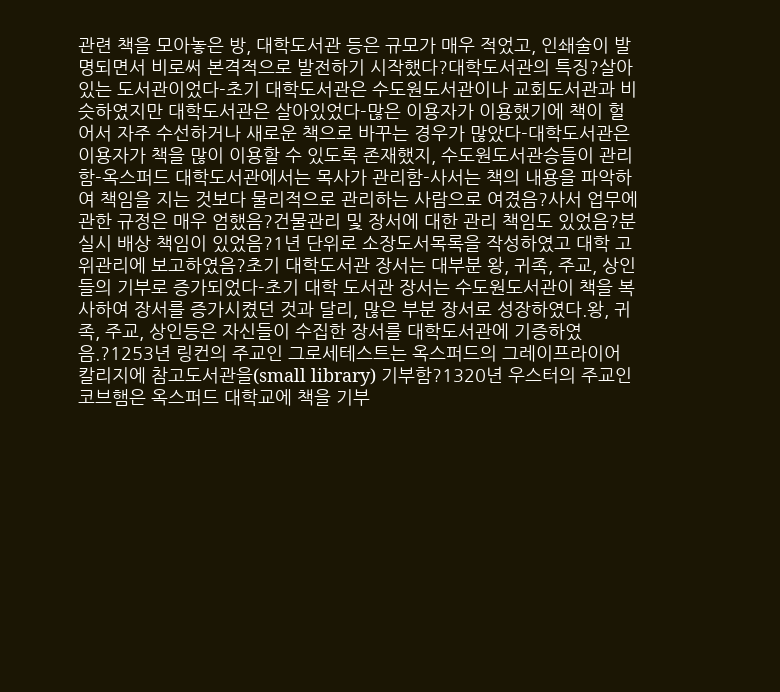관련 책을 모아놓은 방, 대학도서관 등은 규모가 매우 적었고, 인쇄술이 발명되면서 비로써 본격적으로 발전하기 시작했다?대학도서관의 특징?살아있는 도서관이었다-초기 대학도서관은 수도원도서관이나 교회도서관과 비슷하였지만 대학도서관은 살아있었다-많은 이용자가 이용했기에 책이 헐어서 자주 수선하거나 새로운 책으로 바꾸는 경우가 많았다-대학도서관은 이용자가 책을 많이 이용할 수 있도록 존재했지, 수도원도서관승들이 관리함-옥스퍼드 대학도서관에서는 목사가 관리함-사서는 책의 내용을 파악하여 책임을 지는 것보다 물리적으로 관리하는 사람으로 여겼음?사서 업무에 관한 규정은 매우 엄했음?건물관리 및 장서에 대한 관리 책임도 있었음?분실시 배상 책임이 있었음?1년 단위로 소장도서목록을 작성하였고 대학 고위관리에 보고하였음?초기 대학도서관 장서는 대부분 왕, 귀족, 주교, 상인들의 기부로 증가되었다-초기 대학 도서관 장서는 수도원도서관이 책을 복사하여 장서를 증가시켰던 것과 달리, 많은 부분 장서로 성장하였다.왕, 귀족, 주교, 상인등은 자신들이 수집한 장서를 대학도서관에 기증하였음.?1253년 링컨의 주교인 그로세테스트는 옥스퍼드의 그레이프라이어 칼리지에 참고도서관을(small library) 기부함?1320년 우스터의 주교인 코브햄은 옥스퍼드 대학교에 책을 기부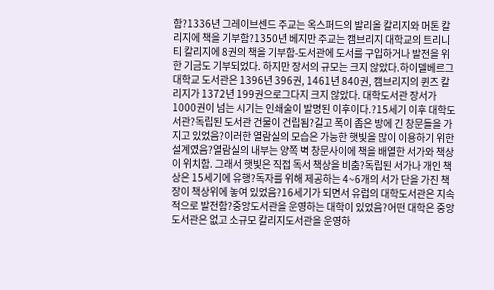함?1336년 그레이브센드 주교는 옥스퍼드의 발리올 칼리지와 머톤 칼리지에 책을 기부함?1350년 베지만 주교는 캠브리지 대학교의 트리니티 칼리지에 8권의 책을 기부함-도서관에 도서를 구입하거나 발전을 위한 기금도 기부되었다. 하지만 장서의 규모는 크지 않았다.하이델베르그 대학교 도서관은 1396년 396권, 1461년 840권, 캠브리지의 퀸즈 칼리지가 1372년 199권으로그다지 크지 않았다. 대학도서관 장서가 1000권이 넘는 시기는 인쇄술이 발명된 이후이다.?15세기 이후 대학도서관?독립된 도서관 건물이 건립됨?길고 폭이 좁은 방에 긴 창문들을 가지고 있었음?이러한 열람실의 모습은 가능한 햇빛을 많이 이용하기 위한 설계였음?열람실의 내부는 양쪽 벽 창문사이에 책을 배열한 서가와 책상이 위치함. 그래서 햇빛은 직접 독서 책상을 비춤?독립된 서가나 개인 책상은 15세기에 유행?독자를 위해 제공하는 4~6개의 서가 단을 가진 책장이 책상위에 놓여 있었음?16세기가 되면서 유럽의 대학도서관은 지속적으로 발전함?중앙도서관을 운영하는 대학이 있었음?어떤 대학은 중앙도서관은 없고 소규모 칼리지도서관을 운영하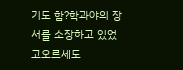기도 함?학과야의 장서를 소장하고 있었고오르세도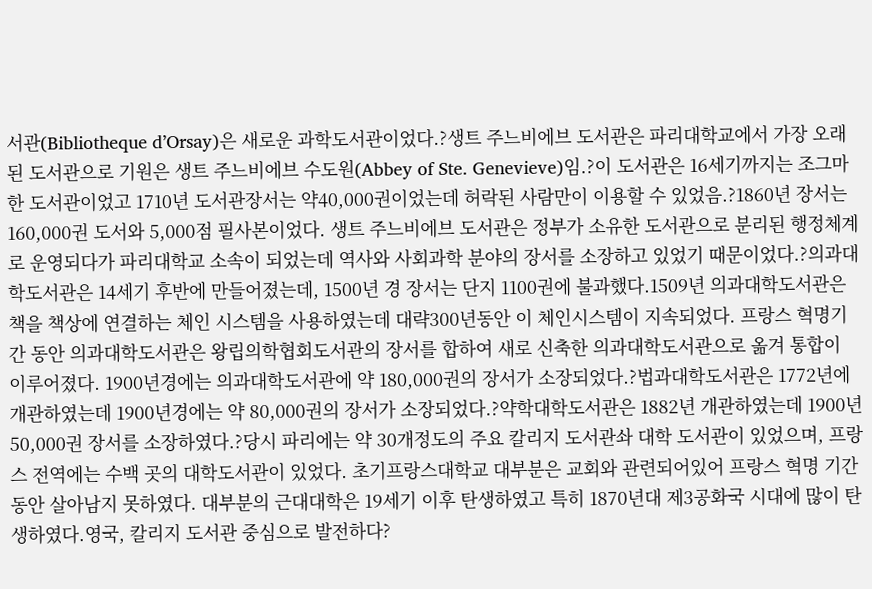서관(Bibliotheque d’Orsay)은 새로운 과학도서관이었다.?생트 주느비에브 도서관은 파리대학교에서 가장 오래된 도서관으로 기원은 생트 주느비에브 수도원(Abbey of Ste. Genevieve)임.?이 도서관은 16세기까지는 조그마한 도서관이었고 1710년 도서관장서는 약40,000권이었는데 허락된 사람만이 이용할 수 있었음.?1860년 장서는 160,000권 도서와 5,000점 필사본이었다. 생트 주느비에브 도서관은 정부가 소유한 도서관으로 분리된 행정체계로 운영되다가 파리대학교 소속이 되었는데 역사와 사회과학 분야의 장서를 소장하고 있었기 때문이었다.?의과대학도서관은 14세기 후반에 만들어졌는데, 1500년 경 장서는 단지 1100권에 불과했다.1509년 의과대학도서관은 책을 책상에 연결하는 체인 시스템을 사용하였는데 대략300년동안 이 체인시스템이 지속되었다. 프랑스 혁명기간 동안 의과대학도서관은 왕립의학협회도서관의 장서를 합하여 새로 신축한 의과대학도서관으로 옮겨 통합이 이루어졌다. 1900년경에는 의과대학도서관에 약 180,000권의 장서가 소장되었다.?법과대학도서관은 1772년에 개관하였는데 1900년경에는 약 80,000권의 장서가 소장되었다.?약학대학도서관은 1882년 개관하였는데 1900년 50,000권 장서를 소장하였다.?당시 파리에는 약 30개정도의 주요 칼리지 도서관솨 대학 도서관이 있었으며, 프랑스 전역에는 수백 곳의 대학도서관이 있었다. 초기프랑스대학교 대부분은 교회와 관련되어있어 프랑스 혁명 기간 동안 살아남지 못하였다. 대부분의 근대대학은 19세기 이후 탄생하였고 특히 1870년대 제3공화국 시대에 많이 탄생하였다.영국, 칼리지 도서관 중심으로 발전하다?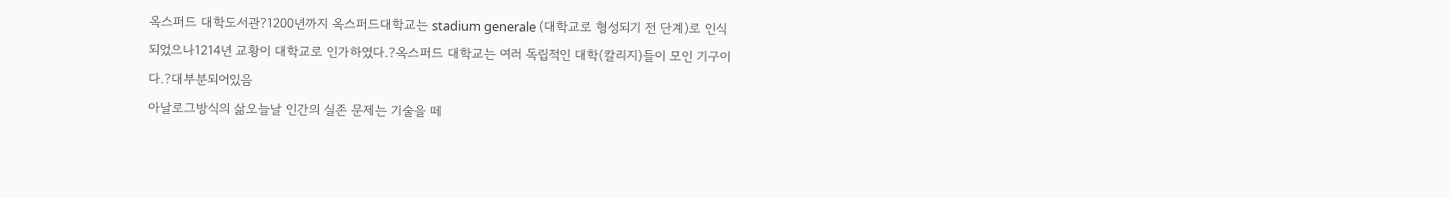옥스퍼드 대학도서관?1200년까지 옥스퍼드대학교는 stadium generale (대학교로 형성되기 전 단계)로 인식되었으나1214년 교황이 대학교로 인가하였다.?옥스퍼드 대학교는 여러 독립적인 대학(칼리지)들이 모인 기구이다.?대부분되어있음
아날로그방식의 삶오늘날 인간의 실존 문제는 기술을 떼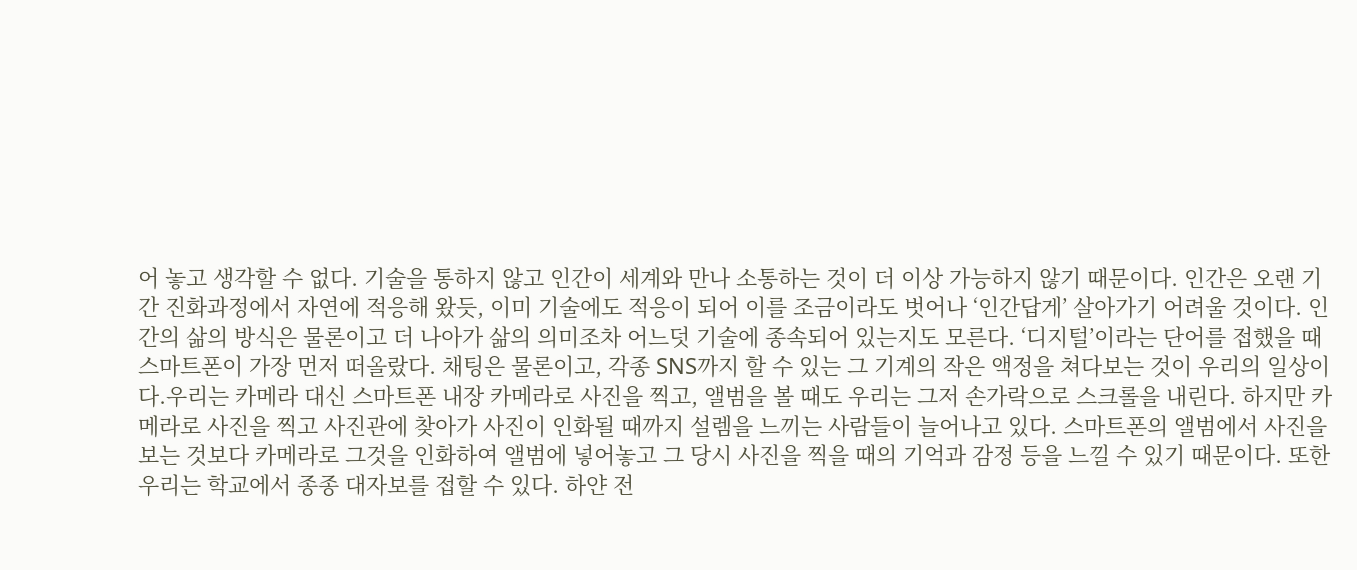어 놓고 생각할 수 없다. 기술을 통하지 않고 인간이 세계와 만나 소통하는 것이 더 이상 가능하지 않기 때문이다. 인간은 오랜 기간 진화과정에서 자연에 적응해 왔듯, 이미 기술에도 적응이 되어 이를 조금이라도 벗어나 ‘인간답게’ 살아가기 어려울 것이다. 인간의 삶의 방식은 물론이고 더 나아가 삶의 의미조차 어느덧 기술에 종속되어 있는지도 모른다. ‘디지털’이라는 단어를 접했을 때 스마트폰이 가장 먼저 떠올랐다. 채팅은 물론이고, 각종 SNS까지 할 수 있는 그 기계의 작은 액정을 쳐다보는 것이 우리의 일상이다.우리는 카메라 대신 스마트폰 내장 카메라로 사진을 찍고, 앨범을 볼 때도 우리는 그저 손가락으로 스크롤을 내린다. 하지만 카메라로 사진을 찍고 사진관에 찾아가 사진이 인화될 때까지 설렘을 느끼는 사람들이 늘어나고 있다. 스마트폰의 앨범에서 사진을 보는 것보다 카메라로 그것을 인화하여 앨범에 넣어놓고 그 당시 사진을 찍을 때의 기억과 감정 등을 느낄 수 있기 때문이다. 또한 우리는 학교에서 종종 대자보를 접할 수 있다. 하얀 전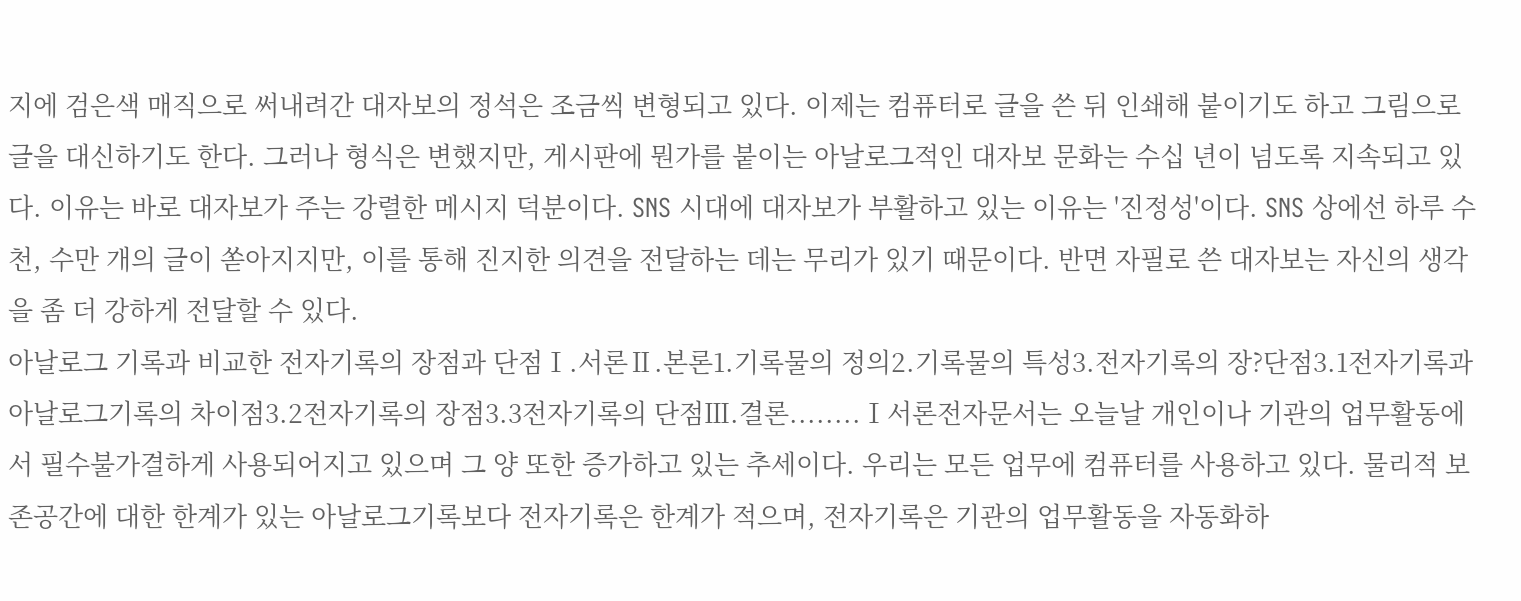지에 검은색 매직으로 써내려간 대자보의 정석은 조금씩 변형되고 있다. 이제는 컴퓨터로 글을 쓴 뒤 인쇄해 붙이기도 하고 그림으로 글을 대신하기도 한다. 그러나 형식은 변했지만, 게시판에 뭔가를 붙이는 아날로그적인 대자보 문화는 수십 년이 넘도록 지속되고 있다. 이유는 바로 대자보가 주는 강렬한 메시지 덕분이다. SNS 시대에 대자보가 부활하고 있는 이유는 '진정성'이다. SNS 상에선 하루 수천, 수만 개의 글이 쏟아지지만, 이를 통해 진지한 의견을 전달하는 데는 무리가 있기 때문이다. 반면 자필로 쓴 대자보는 자신의 생각을 좀 더 강하게 전달할 수 있다.
아날로그 기록과 비교한 전자기록의 장점과 단점Ⅰ.서론Ⅱ.본론1.기록물의 정의2.기록물의 특성3.전자기록의 장?단점3.1전자기록과 아날로그기록의 차이점3.2전자기록의 장점3.3전자기록의 단점Ⅲ.결론........Ⅰ서론전자문서는 오늘날 개인이나 기관의 업무활동에서 필수불가결하게 사용되어지고 있으며 그 양 또한 증가하고 있는 추세이다. 우리는 모든 업무에 컴퓨터를 사용하고 있다. 물리적 보존공간에 대한 한계가 있는 아날로그기록보다 전자기록은 한계가 적으며, 전자기록은 기관의 업무활동을 자동화하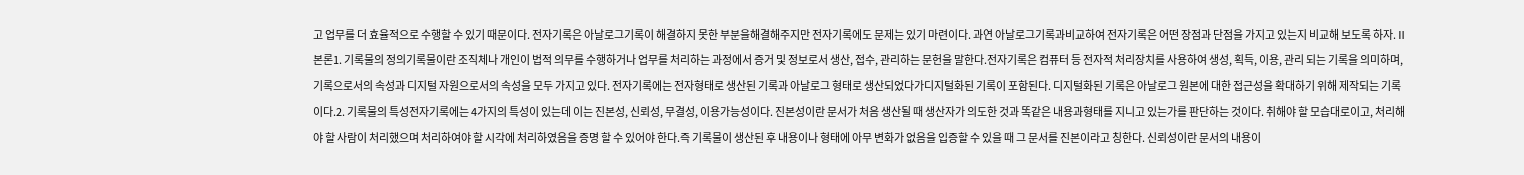고 업무를 더 효율적으로 수행할 수 있기 때문이다. 전자기록은 아날로그기록이 해결하지 못한 부분을해결해주지만 전자기록에도 문제는 있기 마련이다. 과연 아날로그기록과비교하여 전자기록은 어떤 장점과 단점을 가지고 있는지 비교해 보도록 하자.Ⅱ본론1. 기록물의 정의기록물이란 조직체나 개인이 법적 의무를 수행하거나 업무를 처리하는 과정에서 증거 및 정보로서 생산, 접수, 관리하는 문헌을 말한다.전자기록은 컴퓨터 등 전자적 처리장치를 사용하여 생성, 획득, 이용, 관리 되는 기록을 의미하며, 기록으로서의 속성과 디지털 자원으로서의 속성을 모두 가지고 있다. 전자기록에는 전자형태로 생산된 기록과 아날로그 형태로 생산되었다가디지털화된 기록이 포함된다. 디지털화된 기록은 아날로그 원본에 대한 접근성을 확대하기 위해 제작되는 기록이다.2. 기록물의 특성전자기록에는 4가지의 특성이 있는데 이는 진본성, 신뢰성, 무결성, 이용가능성이다. 진본성이란 문서가 처음 생산될 때 생산자가 의도한 것과 똑같은 내용과형태를 지니고 있는가를 판단하는 것이다. 취해야 할 모습대로이고, 처리해야 할 사람이 처리했으며 처리하여야 할 시각에 처리하였음을 증명 할 수 있어야 한다.즉 기록물이 생산된 후 내용이나 형태에 아무 변화가 없음을 입증할 수 있을 때 그 문서를 진본이라고 칭한다. 신뢰성이란 문서의 내용이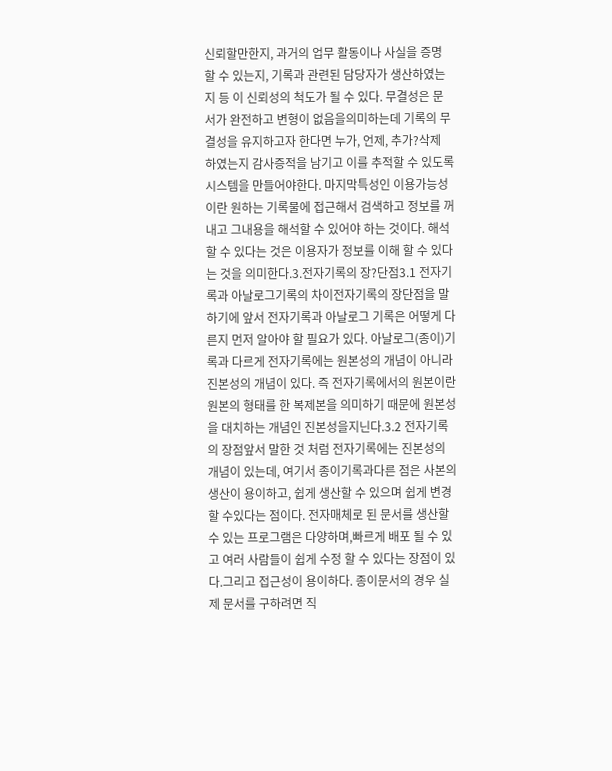신뢰할만한지, 과거의 업무 활동이나 사실을 증명 할 수 있는지, 기록과 관련된 담당자가 생산하였는지 등 이 신뢰성의 척도가 될 수 있다. 무결성은 문서가 완전하고 변형이 없음을의미하는데 기록의 무결성을 유지하고자 한다면 누가, 언제, 추가?삭제 하였는지 감사증적을 남기고 이를 추적할 수 있도록 시스템을 만들어야한다. 마지막특성인 이용가능성이란 원하는 기록물에 접근해서 검색하고 정보를 꺼내고 그내용을 해석할 수 있어야 하는 것이다. 해석 할 수 있다는 것은 이용자가 정보를 이해 할 수 있다는 것을 의미한다.3.전자기록의 장?단점3.1 전자기록과 아날로그기록의 차이전자기록의 장단점을 말하기에 앞서 전자기록과 아날로그 기록은 어떻게 다른지 먼저 알아야 할 필요가 있다. 아날로그(종이)기록과 다르게 전자기록에는 원본성의 개념이 아니라 진본성의 개념이 있다. 즉 전자기록에서의 원본이란 원본의 형태를 한 복제본을 의미하기 때문에 원본성을 대치하는 개념인 진본성을지닌다.3.2 전자기록의 장점앞서 말한 것 처럼 전자기록에는 진본성의 개념이 있는데, 여기서 종이기록과다른 점은 사본의 생산이 용이하고, 쉽게 생산할 수 있으며 쉽게 변경할 수있다는 점이다. 전자매체로 된 문서를 생산할 수 있는 프로그램은 다양하며,빠르게 배포 될 수 있고 여러 사람들이 쉽게 수정 할 수 있다는 장점이 있다.그리고 접근성이 용이하다. 종이문서의 경우 실제 문서를 구하려면 직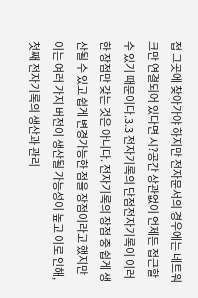접 그곳에 찾아가야 하지만 전자문서의 경우에는 네트워크만 연결되어 있다면 시?공간 상관없이 언제든 접근할 수 있기 때문이다.3.3 전자기록의 단점전자기록이 이러한 장점만 갖는 것은 아니다. 전자기록의 장점 중 쉽게 생산될 수 있고 쉽게 변경가능한 점을 장점이라고 했지만 이는 여러 가지 버전이 생산될 가능성이 높고 이로 인해, 첫째 전자기록의 생산과 관리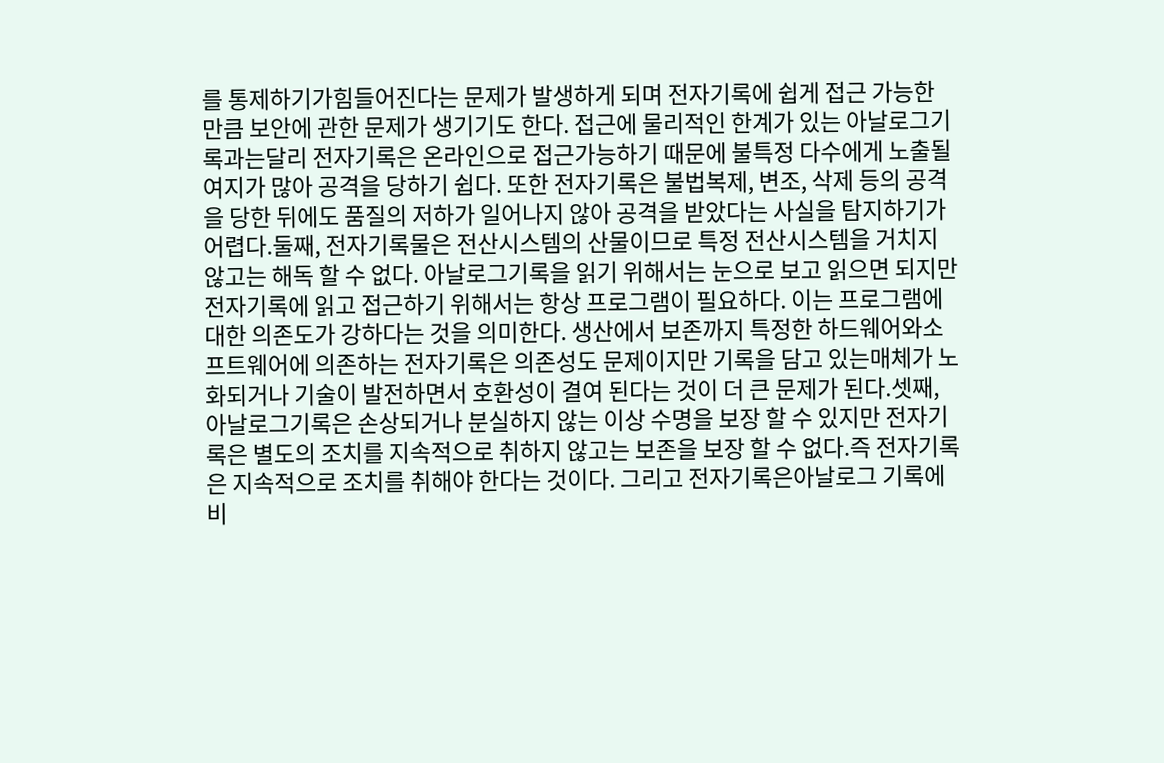를 통제하기가힘들어진다는 문제가 발생하게 되며 전자기록에 쉽게 접근 가능한 만큼 보안에 관한 문제가 생기기도 한다. 접근에 물리적인 한계가 있는 아날로그기록과는달리 전자기록은 온라인으로 접근가능하기 때문에 불특정 다수에게 노출될 여지가 많아 공격을 당하기 쉽다. 또한 전자기록은 불법복제, 변조, 삭제 등의 공격을 당한 뒤에도 품질의 저하가 일어나지 않아 공격을 받았다는 사실을 탐지하기가 어렵다.둘째, 전자기록물은 전산시스템의 산물이므로 특정 전산시스템을 거치지 않고는 해독 할 수 없다. 아날로그기록을 읽기 위해서는 눈으로 보고 읽으면 되지만전자기록에 읽고 접근하기 위해서는 항상 프로그램이 필요하다. 이는 프로그램에 대한 의존도가 강하다는 것을 의미한다. 생산에서 보존까지 특정한 하드웨어와소프트웨어에 의존하는 전자기록은 의존성도 문제이지만 기록을 담고 있는매체가 노화되거나 기술이 발전하면서 호환성이 결여 된다는 것이 더 큰 문제가 된다.셋째, 아날로그기록은 손상되거나 분실하지 않는 이상 수명을 보장 할 수 있지만 전자기록은 별도의 조치를 지속적으로 취하지 않고는 보존을 보장 할 수 없다.즉 전자기록은 지속적으로 조치를 취해야 한다는 것이다. 그리고 전자기록은아날로그 기록에 비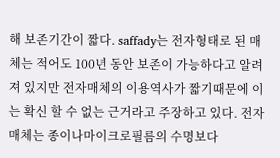해 보존기간이 짧다. saffady는 전자형태로 된 매체는 적어도 100년 동안 보존이 가능하다고 알려져 있지만 전자매체의 이용역사가 짧기때문에 이는 확신 할 수 없는 근거라고 주장하고 있다. 전자매체는 종이나마이크로필름의 수명보다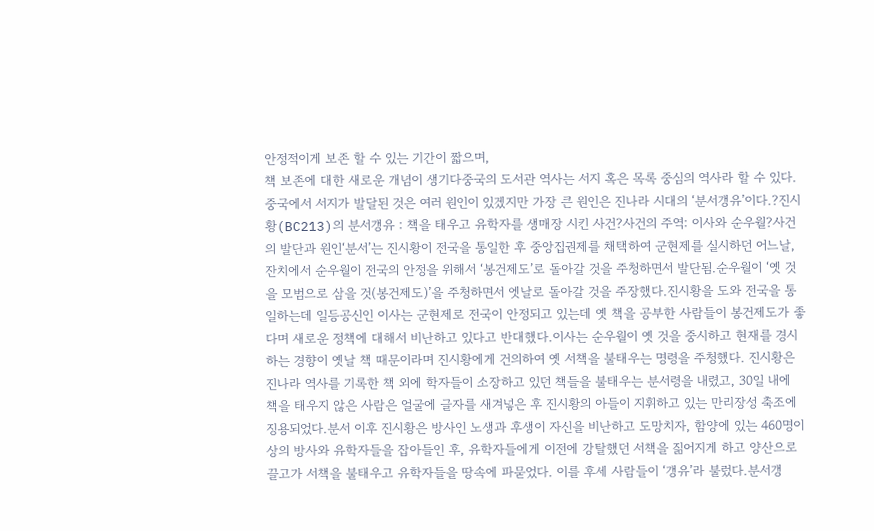안정적이게 보존 할 수 있는 기간이 짧으며,
책 보존에 대한 새로운 개념이 생기다중국의 도서관 역사는 서지 혹은 목록 중심의 역사라 할 수 있다.중국에서 서지가 발달된 것은 여러 원인이 있겠지만 가장 큰 원인은 진나라 시대의 ‘분서갱유’이다.?진시황(BC213)의 분서갱유 : 책을 태우고 유학자를 생매장 시킨 사건?사건의 주역: 이사와 순우월?사건의 발단과 원인‘분서’는 진시황이 전국을 통일한 후 중앙집권제를 채택하여 군현제를 실시하던 어느날,잔치에서 순우월이 전국의 안정을 위해서 ‘봉건제도’로 돌아갈 것을 주청하면서 발단됨.순우월이 ‘옛 것을 모범으로 삼을 것(봉건제도)’을 주청하면서 엣날로 돌아갈 것을 주장했다.진시황을 도와 전국을 통일하는데 일등공신인 이사는 군현제로 전국이 안정되고 있는데 옛 책을 공부한 사람들이 봉건제도가 좋다며 새로운 정책에 대해서 비난하고 있다고 반대했다.이사는 순우월이 옛 것을 중시하고 현재를 경시하는 경향이 옛날 책 때문이라며 진시황에게 건의하여 옛 서책을 불태우는 명령을 주청했다. 진시황은 진나라 역사를 기록한 책 외에 학자들이 소장하고 있던 책들을 불태우는 분서령을 내렸고, 30일 내에 책을 태우지 않은 사람은 얼굴에 글자를 새겨넣은 후 진시황의 아들이 지휘하고 있는 만리장성 축조에 징용되었다.분서 이후 진시황은 방사인 노생과 후생이 자신을 비난하고 도망치자, 함양에 있는 460명이상의 방사와 유학자들을 잡아들인 후, 유학자들에게 이전에 강탈했던 서책을 짊어지게 하고 양산으로 끌고가 서책을 불태우고 유학자들을 땅속에 파묻었다. 이를 후세 사람들이 ‘갱유’라 불렀다.분서갱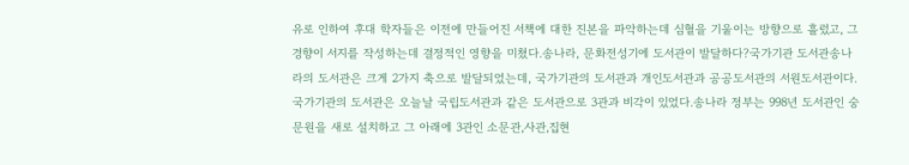유로 인하여 후대 학자들은 이전에 만들어진 서책에 대한 진본을 파악하는데 심혈을 기울이는 방향으로 흘렀고, 그 경향이 서지를 작성하는데 결정적인 영향을 미쳤다.송나라, 문화전성기에 도서관이 발달하다?국가기관 도서관송나라의 도서관은 크게 2가지 축으로 발달되었는데, 국가기관의 도서관과 개인도서관과 공공도서관의 서원도서관이다.국가기관의 도서관은 오늘날 국립도서관과 같은 도서관으로 3관과 비각이 있었다.송나라 정부는 998년 도서관인 숭문원을 새로 설치하고 그 아래에 3관인 소문관,사관,집현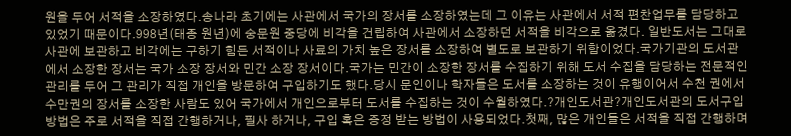원을 두어 서적을 소장하였다.송나라 초기에는 사관에서 국가의 장서를 소장하였는데 그 이유는 사관에서 서적 편찬업무를 담당하고 있었기 때문이다.998년(태종 원년)에 숭문원 중당에 비각을 건립하여 사관에서 소장하던 서적을 비각으로 옮겼다. 일반도서는 그대로 사관에 보관하고 비각에는 구하기 힘든 서적이나 사료의 가치 높은 장서를 소장하여 별도로 보관하기 위함이었다.국가기관의 도서관에서 소장한 장서는 국가 소장 장서와 민간 소장 장서이다.국가는 민간이 소장한 장서를 수집하기 위해 도서 수집을 담당하는 전문적인 관리를 두어 그 관리가 직접 개인을 방문하여 구입하기도 했다.당시 문인이나 학자들은 도서를 소장하는 것이 유행이어서 수천 권에서 수만권의 장서를 소장한 사람도 있어 국가에서 개인으로부터 도서를 수집하는 것이 수월하였다.?개인도서관?개인도서관의 도서구입방법은 주로 서적을 직접 간행하거나, 필사 하거나, 구입 혹은 증정 받는 방법이 사용되었다.첫째, 많은 개인들은 서적을 직접 간행하며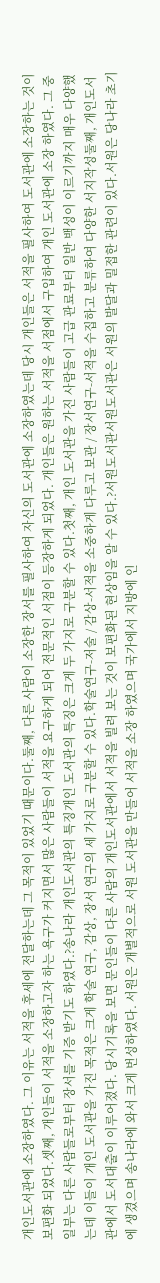개인도서관에 소장하였다. 그 이유는 서적을 후세에 전달하는데 그 목적이 있었기 때문이다.둘째, 다른 사람이 소장한 장서를 필사하여 자신의 도서관에 소장하였는데 당시 개인들은 서적을 필사하여 도서관에 소장하는 것이 보편화 되었다.셋째, 개인들이 서적을 소장하고자 하는 욕구가 커지면서 많은 사람들이 서적을 요구하게 되어 전문적인 서점이 등장하게 되었다. 개인들은 원하는 서적을 서점에서 구입하여 개인 도서관에 소장 하였다. 그 중 일부는 다른 사람들로부터 장서를 기증 받기도 하였다.?송나라 개인도서관의 특징개인 도서관의 특징은 크게 두 가지로 구분할 수 있다.첫째, 개인 도서관을 가진 사람들이 고급 관료부터 일반 백성이 이르기까지 매우 다양했는데 이들이 개인 도서관을 가진 목적은 크게 학술 연구, 감상, 장서 연구의 세 가지로 구분할 수 있다.학술연구-저술 / 감상-서적을 소중하게 다루고 보관 / 장서연구-서적을 수집하고 분류하여 다양한 서지작성둘째, 개인도서관에서 도서대출이 이루어졌다. 당시기록을 보면 문인들이 다른 사람의 개인도서관에서 서적을 빌려 보는 것이 보편화된 현상임을 알 수 있다.?서원도서관서원도서관은 서원의 발달과 밀접한 관련이 있다.서원은 당나라 초기에 생겼으며 송나라에 와서 크게 번성하였다. 서원은 개별적으로 서원 도서관을 만들어 서적을 소장 하였으며 국가에서 지방에 인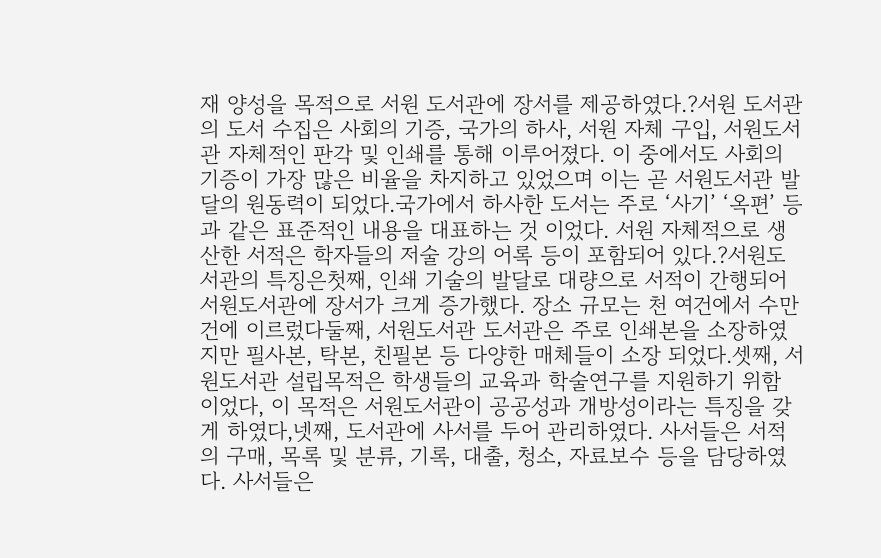재 양성을 목적으로 서원 도서관에 장서를 제공하였다.?서원 도서관의 도서 수집은 사회의 기증, 국가의 하사, 서원 자체 구입, 서원도서관 자체적인 판각 및 인쇄를 통해 이루어졌다. 이 중에서도 사회의 기증이 가장 많은 비율을 차지하고 있었으며 이는 곧 서원도서관 발달의 원동력이 되었다.국가에서 하사한 도서는 주로 ‘사기’ ‘옥편’ 등과 같은 표준적인 내용을 대표하는 것 이었다. 서원 자체적으로 생산한 서적은 학자들의 저술 강의 어록 등이 포함되어 있다.?서원도서관의 특징은첫째, 인쇄 기술의 발달로 대량으로 서적이 간행되어 서원도서관에 장서가 크게 증가했다. 장소 규모는 천 여건에서 수만건에 이르렀다둘째, 서원도서관 도서관은 주로 인쇄본을 소장하였지만 필사본, 탁본, 친필본 등 다양한 매체들이 소장 되었다.셋째, 서원도서관 설립목적은 학생들의 교육과 학술연구를 지원하기 위함 이었다, 이 목적은 서원도서관이 공공성과 개방성이라는 특징을 갖게 하였다,넷째, 도서관에 사서를 두어 관리하였다. 사서들은 서적의 구매, 목록 및 분류, 기록, 대출, 청소, 자료보수 등을 담당하였다. 사서들은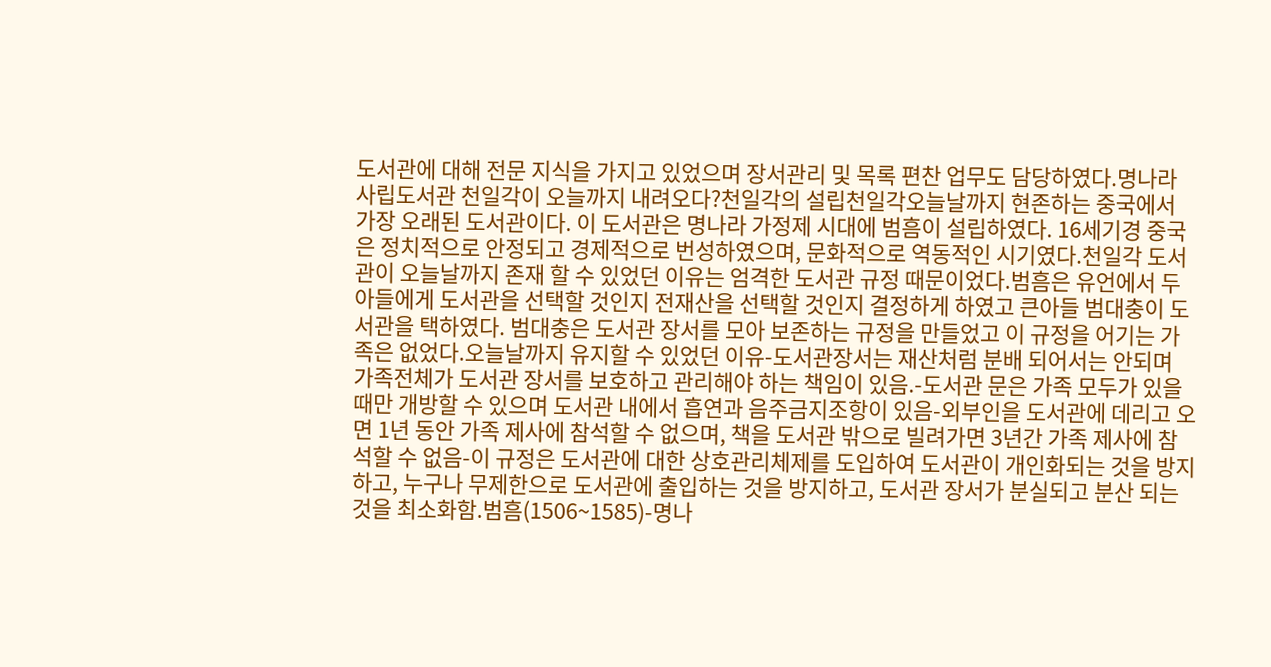도서관에 대해 전문 지식을 가지고 있었으며 장서관리 및 목록 편찬 업무도 담당하였다.명나라 사립도서관 천일각이 오늘까지 내려오다?천일각의 설립천일각오늘날까지 현존하는 중국에서 가장 오래된 도서관이다. 이 도서관은 명나라 가정제 시대에 범흠이 설립하였다. 16세기경 중국은 정치적으로 안정되고 경제적으로 번성하였으며, 문화적으로 역동적인 시기였다.천일각 도서관이 오늘날까지 존재 할 수 있었던 이유는 엄격한 도서관 규정 때문이었다.범흠은 유언에서 두 아들에게 도서관을 선택할 것인지 전재산을 선택할 것인지 결정하게 하였고 큰아들 범대충이 도서관을 택하였다. 범대충은 도서관 장서를 모아 보존하는 규정을 만들었고 이 규정을 어기는 가족은 없었다.오늘날까지 유지할 수 있었던 이유-도서관장서는 재산처럼 분배 되어서는 안되며 가족전체가 도서관 장서를 보호하고 관리해야 하는 책임이 있음.-도서관 문은 가족 모두가 있을 때만 개방할 수 있으며 도서관 내에서 흡연과 음주금지조항이 있음-외부인을 도서관에 데리고 오면 1년 동안 가족 제사에 참석할 수 없으며, 책을 도서관 밖으로 빌려가면 3년간 가족 제사에 참석할 수 없음-이 규정은 도서관에 대한 상호관리체제를 도입하여 도서관이 개인화되는 것을 방지하고, 누구나 무제한으로 도서관에 출입하는 것을 방지하고, 도서관 장서가 분실되고 분산 되는 것을 최소화함.범흠(1506~1585)-명나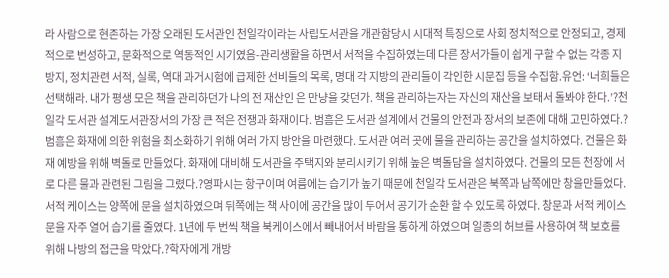라 사람으로 현존하는 가장 오래된 도서관인 천일각이라는 사립도서관을 개관함당시 시대적 특징으로 사회 정치적으로 안정되고, 경제적으로 번성하고, 문화적으로 역동적인 시기였음-관리생활을 하면서 서적을 수집하였는데 다른 장서가들이 쉽게 구할 수 없는 각종 지방지, 정치관련 서적, 실록, 역대 과거시험에 급제한 선비들의 목록, 명대 각 지방의 관리들이 각인한 시문집 등을 수집함.유언: ‘너희들은 선택해라. 내가 평생 모은 책을 관리하던가 나의 전 재산인 은 만냥을 갖던가. 책을 관리하는자는 자신의 재산을 보태서 돌봐야 한다.’?천일각 도서관 설계도서관장서의 가장 큰 적은 전쟁과 화재이다. 범흠은 도서관 설계에서 건물의 안전과 장서의 보존에 대해 고민하였다.?범흠은 화재에 의한 위험을 최소화하기 위해 여러 가지 방안을 마련했다. 도서관 여러 곳에 물을 관리하는 공간을 설치하였다. 건물은 화재 예방을 위해 벽돌로 만들었다. 화재에 대비해 도서관을 주택지와 분리시키기 위해 높은 벽돌담을 설치하였다. 건물의 모든 천장에 서로 다른 물과 관련된 그림을 그렸다.?영파시는 항구이며 여름에는 습기가 높기 때문에 천일각 도서관은 북쪽과 남쪽에만 창을만들었다. 서적 케이스는 양쪽에 문을 설치하였으며 뒤쪽에는 책 사이에 공간을 많이 두어서 공기가 순환 할 수 있도록 하였다. 창문과 서적 케이스 문을 자주 열어 습기를 줄였다. 1년에 두 번씩 책을 북케이스에서 빼내어서 바람을 통하게 하였으며 일종의 허브를 사용하여 책 보호를 위해 나방의 접근을 막았다.?학자에게 개방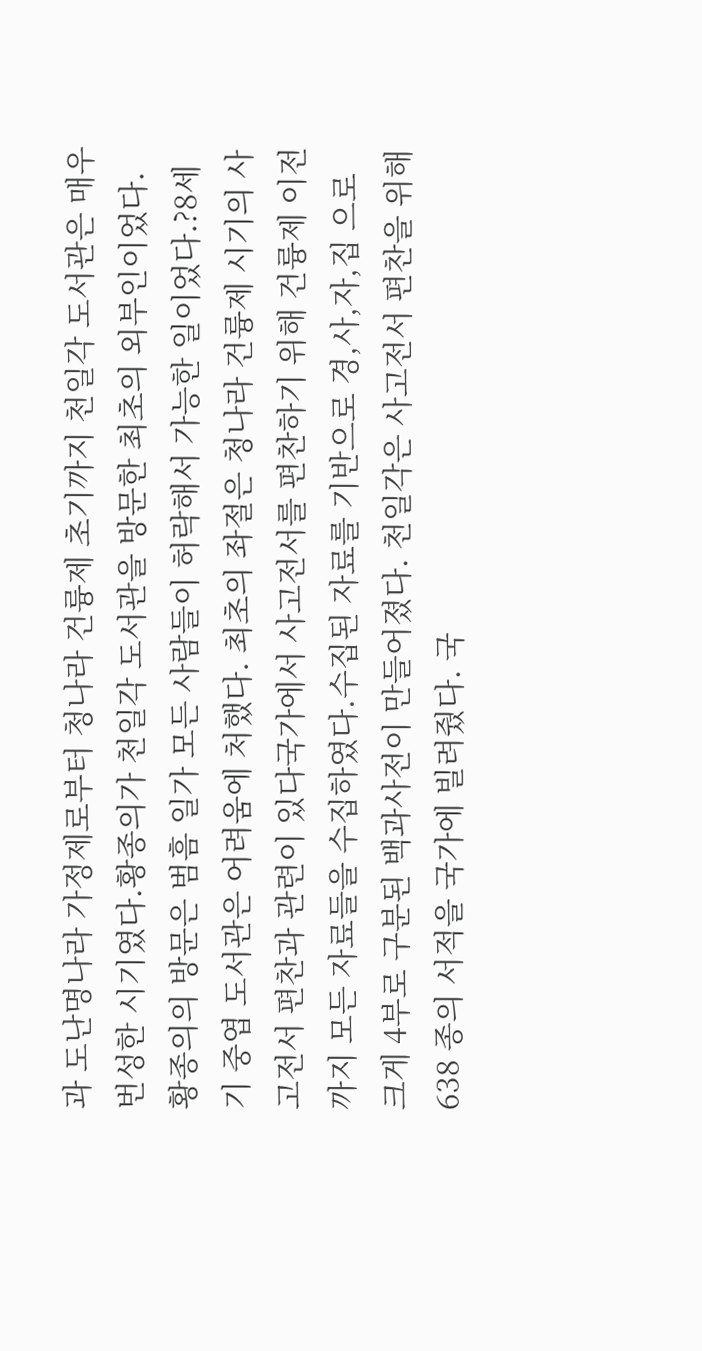과 도난명나라 가정제로부터 청나라 건륭제 초기까지 천일각 도서관은 매우 번성한 시기였다.황종의가 천일각 도서관을 방문한 최초의 외부인이었다. 황종의의 방문은 범흠 일가 모든 사람들이 허락해서 가능한 일이었다.?8세기 중엽 도서관은 어려움에 처했다. 최초의 좌절은 청나라 건륭제 시기의 사고전서 편찬과 관련이 있다국가에서 사고전서를 편찬하기 위해 건륭제 이전까지 모든 자료들을 수집하였다.수집된 자료를 기반으로 경,사,자,집 으로 크게 4부로 구분된 백과사전이 만들어졌다. 천일각은 사고전서 편찬을 위해 638 종의 서적을 국가에 빌려줬다. 국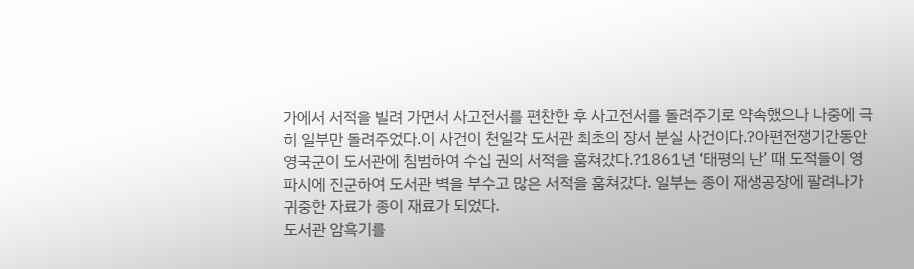가에서 서적을 빌려 가면서 사고전서를 편찬한 후 사고전서를 돌려주기로 약속했으나 나중에 극히 일부만 돌려주었다.이 사건이 천일각 도서관 최초의 장서 분실 사건이다.?아편전쟁기간동안 영국군이 도서관에 침범하여 수십 권의 서적을 훔쳐갔다.?1861년 ‘태평의 난’ 때 도적들이 영파시에 진군하여 도서관 벽을 부수고 많은 서적을 훔쳐갔다. 일부는 종이 재생공장에 팔려나가 귀중한 자료가 종이 재료가 되었다.
도서관 암흑기를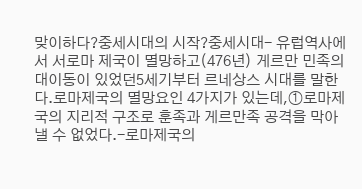맞이하다?중세시대의 시작?중세시대- 유럽역사에서 서로마 제국이 멸망하고(476년) 게르만 민족의 대이동이 있었던5세기부터 르네상스 시대를 말한다.로마제국의 멸망요인 4가지가 있는데,①로마제국의 지리적 구조로 훈족과 게르만족 공격을 막아낼 수 없었다.-로마제국의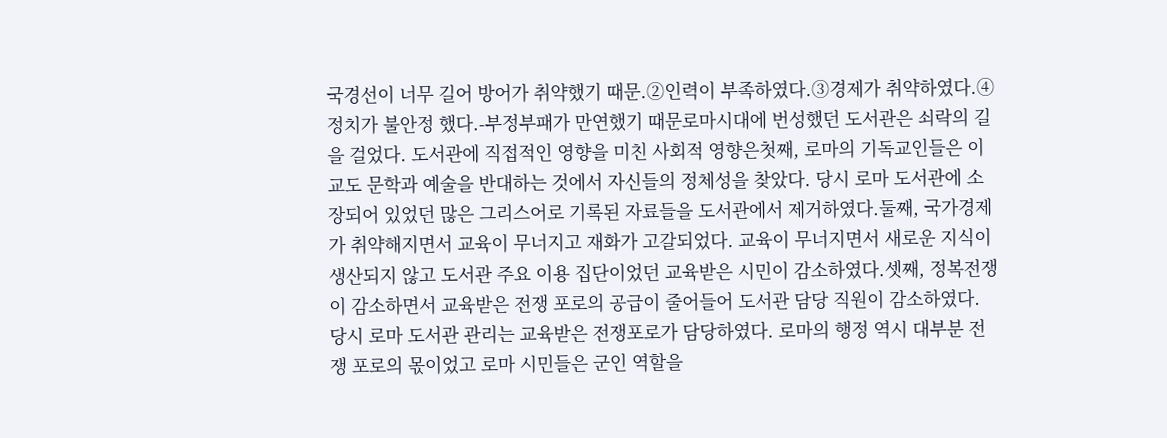국경선이 너무 길어 방어가 취약했기 때문.②인력이 부족하였다.③경제가 취약하였다.④정치가 불안정 했다.-부정부패가 만연했기 때문로마시대에 번성했던 도서관은 쇠락의 길을 걸었다. 도서관에 직접적인 영향을 미친 사회적 영향은첫째, 로마의 기독교인들은 이교도 문학과 예술을 반대하는 것에서 자신들의 정체성을 찾았다. 당시 로마 도서관에 소장되어 있었던 많은 그리스어로 기록된 자료들을 도서관에서 제거하였다.둘째, 국가경제가 취약해지면서 교육이 무너지고 재화가 고갈되었다. 교육이 무너지면서 새로운 지식이 생산되지 않고 도서관 주요 이용 집단이었던 교육받은 시민이 감소하였다.셋째, 정복전쟁이 감소하면서 교육받은 전쟁 포로의 공급이 줄어들어 도서관 담당 직원이 감소하였다. 당시 로마 도서관 관리는 교육받은 전쟁포로가 담당하였다. 로마의 행정 역시 대부분 전쟁 포로의 몫이었고 로마 시민들은 군인 역할을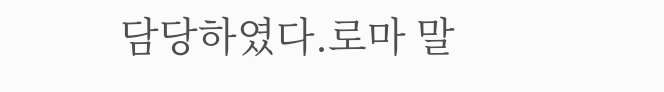담당하였다.로마 말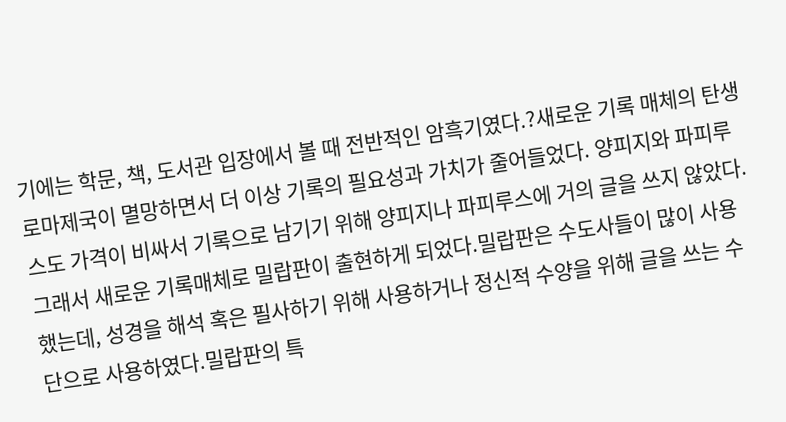기에는 학문, 책, 도서관 입장에서 볼 때 전반적인 암흑기였다.?새로운 기록 매체의 탄생로마제국이 멸망하면서 더 이상 기록의 필요성과 가치가 줄어들었다. 양피지와 파피루스도 가격이 비싸서 기록으로 남기기 위해 양피지나 파피루스에 거의 글을 쓰지 않았다. 그래서 새로운 기록매체로 밀랍판이 출현하게 되었다.밀랍판은 수도사들이 많이 사용했는데, 성경을 해석 혹은 필사하기 위해 사용하거나 정신적 수양을 위해 글을 쓰는 수단으로 사용하였다.밀랍판의 특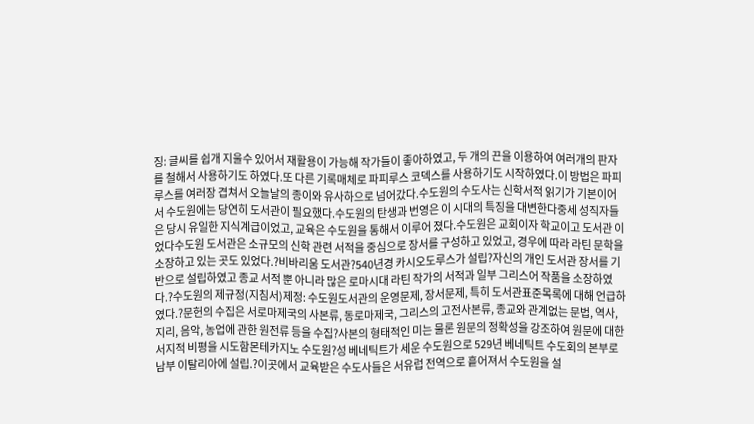징: 글씨를 쉽개 지울수 있어서 재활용이 가능해 작가들이 좋아하였고, 두 개의 끈을 이용하여 여러개의 판자를 철해서 사용하기도 하였다.또 다른 기록매체로 파피루스 코덱스를 사용하기도 시작하였다.이 방법은 파피루스를 여러장 겹쳐서 오늘날의 종이와 유사하으로 넘어갔다.수도원의 수도사는 신학서적 읽기가 기본이어서 수도원에는 당연히 도서관이 필요했다.수도원의 탄생과 번영은 이 시대의 특징을 대변한다중세 성직자들은 당시 유일한 지식계급이었고, 교육은 수도원을 통해서 이루어 졌다.수도원은 교회이자 학교이고 도서관 이었다수도원 도서관은 소규모의 신학 관련 서적을 중심으로 장서를 구성하고 있었고, 경우에 따라 라틴 문학을 소장하고 있는 곳도 있었다.?비바리움 도서관?540년경 카시오도루스가 설립?자신의 개인 도서관 장서를 기반으로 설립하였고 종교 서적 뿐 아니라 많은 로마시대 라틴 작가의 서적과 일부 그리스어 작품을 소장하였다.?수도원의 제규정(지침서)제정: 수도원도서관의 운영문제, 장서문제, 특히 도서관표준목록에 대해 언급하였다.?문헌의 수집은 서로마제국의 사본류, 동로마제국, 그리스의 고전사본류, 종교와 관계없는 문법, 역사, 지리, 음악, 농업에 관한 원전류 등을 수집?사본의 형태적인 미는 물론 원문의 정확성을 강조하여 원문에 대한 서지적 비평을 시도함몬테카지노 수도원?성 베네틱트가 세운 수도원으로 529년 베네틱트 수도회의 본부로 남부 이탈리아에 설립.?이곳에서 교육받은 수도사들은 서유럽 전역으로 흩어져서 수도원을 설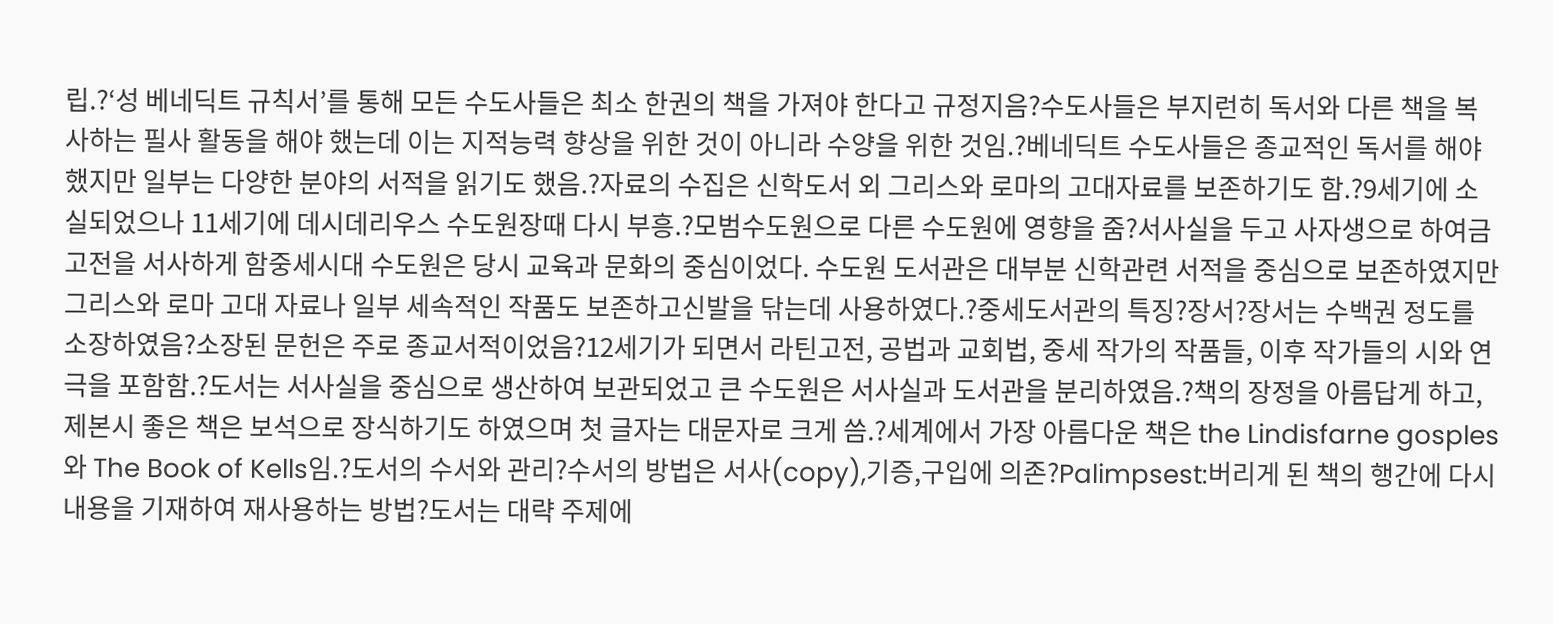립.?‘성 베네딕트 규칙서’를 통해 모든 수도사들은 최소 한권의 책을 가져야 한다고 규정지음?수도사들은 부지런히 독서와 다른 책을 복사하는 필사 활동을 해야 했는데 이는 지적능력 향상을 위한 것이 아니라 수양을 위한 것임.?베네딕트 수도사들은 종교적인 독서를 해야 했지만 일부는 다양한 분야의 서적을 읽기도 했음.?자료의 수집은 신학도서 외 그리스와 로마의 고대자료를 보존하기도 함.?9세기에 소실되었으나 11세기에 데시데리우스 수도원장때 다시 부흥.?모범수도원으로 다른 수도원에 영향을 줌?서사실을 두고 사자생으로 하여금 고전을 서사하게 함중세시대 수도원은 당시 교육과 문화의 중심이었다. 수도원 도서관은 대부분 신학관련 서적을 중심으로 보존하였지만 그리스와 로마 고대 자료나 일부 세속적인 작품도 보존하고신발을 닦는데 사용하였다.?중세도서관의 특징?장서?장서는 수백권 정도를 소장하였음?소장된 문헌은 주로 종교서적이었음?12세기가 되면서 라틴고전, 공법과 교회법, 중세 작가의 작품들, 이후 작가들의 시와 연극을 포함함.?도서는 서사실을 중심으로 생산하여 보관되었고 큰 수도원은 서사실과 도서관을 분리하였음.?책의 장정을 아름답게 하고, 제본시 좋은 책은 보석으로 장식하기도 하였으며 첫 글자는 대문자로 크게 씀.?세계에서 가장 아름다운 책은 the Lindisfarne gosples 와 The Book of Kells임.?도서의 수서와 관리?수서의 방법은 서사(copy),기증,구입에 의존?Palimpsest:버리게 된 책의 행간에 다시 내용을 기재하여 재사용하는 방법?도서는 대략 주제에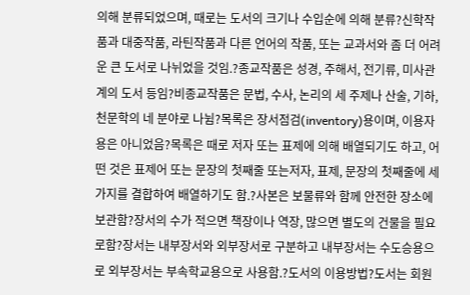의해 분류되었으며, 때로는 도서의 크기나 수입순에 의해 분류?신학작품과 대중작품, 라틴작품과 다른 언어의 작품, 또는 교과서와 좀 더 어려운 큰 도서로 나뉘었을 것임.?종교작품은 성경, 주해서, 전기류, 미사관계의 도서 등임?비종교작품은 문법, 수사, 논리의 세 주제나 산술, 기하, 천문학의 네 분야로 나뉨?목록은 장서점검(inventory)용이며, 이용자용은 아니었음?목록은 때로 저자 또는 표제에 의해 배열되기도 하고, 어떤 것은 표제어 또는 문장의 첫째줄 또는저자, 표제, 문장의 첫째줄에 세가지를 결합하여 배열하기도 함.?사본은 보물류와 함께 안전한 장소에 보관함?장서의 수가 적으면 책장이나 역장, 많으면 별도의 건물을 필요로함?장서는 내부장서와 외부장서로 구분하고 내부장서는 수도승용으로 외부장서는 부속학교용으로 사용함.?도서의 이용방법?도서는 회원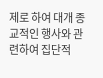제로 하여 대개 종교적인 행사와 관련하여 집단적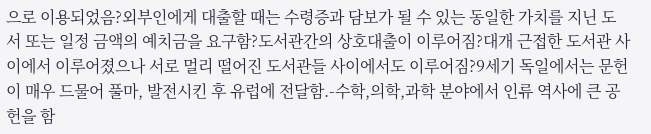으로 이용되었음?외부인에게 대출할 때는 수령증과 담보가 될 수 있는 동일한 가치를 지닌 도서 또는 일정 금액의 예치금을 요구함?도서관간의 상호대출이 이루어짐?대개 근접한 도서관 사이에서 이루어졌으나 서로 멀리 떨어진 도서관들 사이에서도 이루어짐?9세기 독일에서는 문헌이 매우 드물어 풀마, 발전시킨 후 유럽에 전달함.-수학,의학,과학 분야에서 인류 역사에 큰 공헌을 함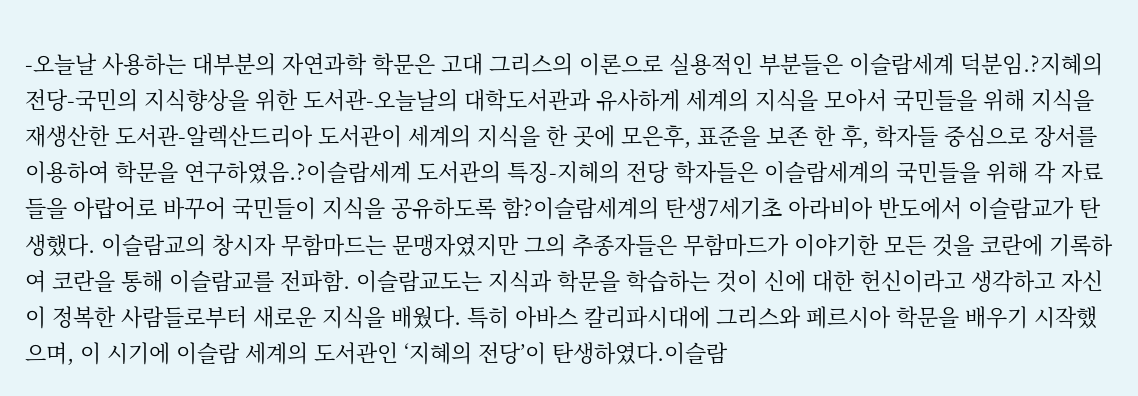-오늘날 사용하는 대부분의 자연과학 학문은 고대 그리스의 이론으로 실용적인 부분들은 이슬람세계 덕분임.?지혜의 전당-국민의 지식향상을 위한 도서관-오늘날의 대학도서관과 유사하게 세계의 지식을 모아서 국민들을 위해 지식을 재생산한 도서관-알렉산드리아 도서관이 세계의 지식을 한 곳에 모은후, 표준을 보존 한 후, 학자들 중심으로 장서를 이용하여 학문을 연구하였음.?이슬람세계 도서관의 특징-지헤의 전당 학자들은 이슬람세계의 국민들을 위해 각 자료들을 아랍어로 바꾸어 국민들이 지식을 공유하도록 함?이슬람세계의 탄생7세기초 아라비아 반도에서 이슬람교가 탄생했다. 이슬람교의 창시자 무함마드는 문맹자였지만 그의 추종자들은 무함마드가 이야기한 모든 것을 코란에 기록하여 코란을 통해 이슬람교를 전파함. 이슬람교도는 지식과 학문을 학습하는 것이 신에 대한 헌신이라고 생각하고 자신이 정복한 사람들로부터 새로운 지식을 배웠다. 특히 아바스 칼리파시대에 그리스와 페르시아 학문을 배우기 시작했으며, 이 시기에 이슬람 세계의 도서관인 ‘지혜의 전당’이 탄생하였다.이슬람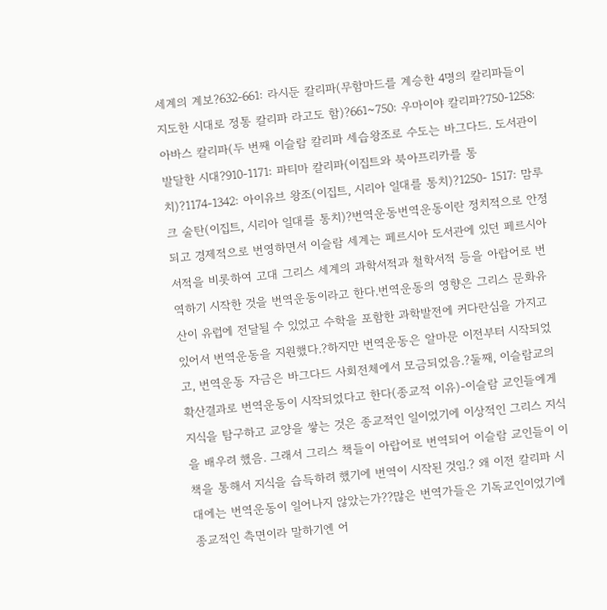세계의 계보?632-661: 라시둔 칼리파(무함마드를 계승한 4명의 칼리파들이 지도한 시대로 정통 칼리파 라고도 함)?661~750: 우마이야 칼리파?750-1258: 아바스 칼리파(두 번째 이슬람 칼리파 세습왕조로 수도는 바그다드. 도서관이 발달한 시대?910-1171: 파티마 칼리파(이집트와 북아프리카를 통치)?1174-1342: 아이유브 왕조(이집트, 시리아 일대를 통치)?1250- 1517: 맘루크 술탄(이집트, 시리아 일대를 통치)?번역운동번역운동이란 정치적으로 안정되고 경제적으로 번영하면서 이슬람 세계는 페르시아 도서관에 있던 페르시아 서적을 비롯하여 고대 그리스 세계의 과학서적과 철학서적 등을 아랍어로 번역하기 시작한 것을 번역운동이라고 한다.번역운동의 영향은 그리스 문화유산이 유럽에 전달될 수 있었고 수학을 포함한 과학발전에 커다란심을 가지고 있어서 번역운동을 지원했다.?하지만 번역운동은 알마문 이전부터 시작되었고, 번역운동 자금은 바그다드 사회전체에서 모금되었음.?둘째, 이슬람교의 확산결과로 번역운동이 시작되었다고 한다(종교적 이유)-이슬람 교인들에게 지식을 탐구하고 교양을 쌓는 것은 종교적인 일이었기에 이상적인 그리스 지식을 배우려 했음. 그래서 그리스 책들이 아랍어로 번역되어 이슬람 교인들이 이 책을 통해서 지식을 습득하려 했기에 번역이 시작된 것임.? 왜 이전 칼리파 시대에는 번역운동이 일어나지 않았는가??많은 번역가들은 기독교인이었기에 종교적인 측면이라 말하기엔 어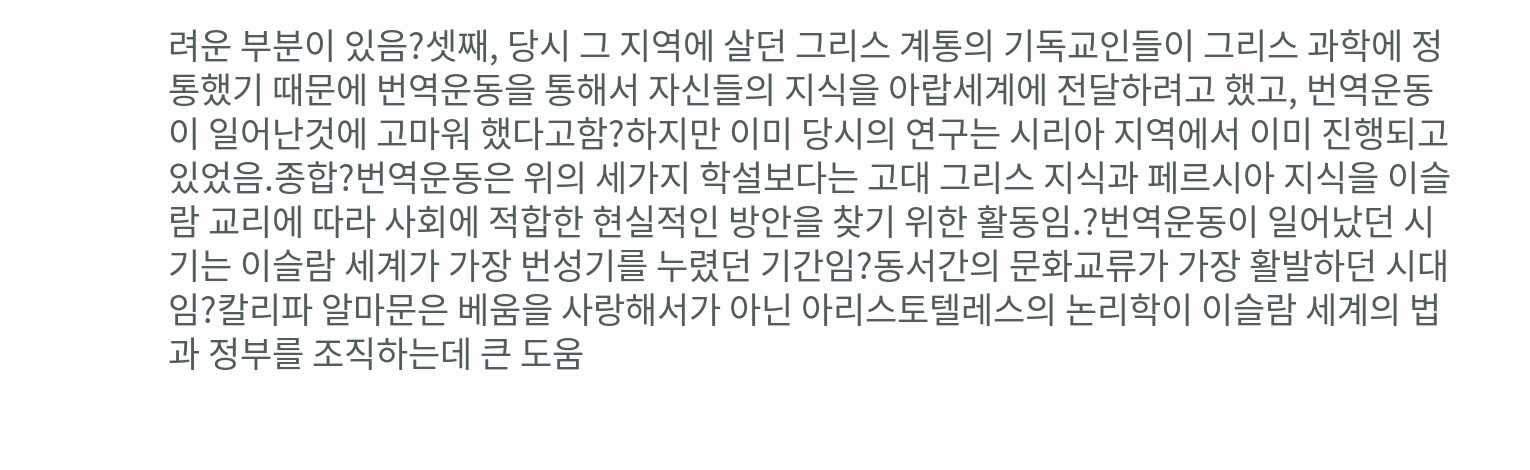려운 부분이 있음?셋째, 당시 그 지역에 살던 그리스 계통의 기독교인들이 그리스 과학에 정통했기 때문에 번역운동을 통해서 자신들의 지식을 아랍세계에 전달하려고 했고, 번역운동이 일어난것에 고마워 했다고함?하지만 이미 당시의 연구는 시리아 지역에서 이미 진행되고 있었음.종합?번역운동은 위의 세가지 학설보다는 고대 그리스 지식과 페르시아 지식을 이슬람 교리에 따라 사회에 적합한 현실적인 방안을 찾기 위한 활동임.?번역운동이 일어났던 시기는 이슬람 세계가 가장 번성기를 누렸던 기간임?동서간의 문화교류가 가장 활발하던 시대임?칼리파 알마문은 베움을 사랑해서가 아닌 아리스토텔레스의 논리학이 이슬람 세계의 법과 정부를 조직하는데 큰 도움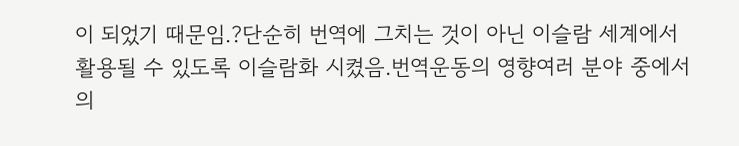이 되었기 때문임.?단순히 번역에 그치는 것이 아닌 이슬람 세계에서 활용될 수 있도록 이슬람화 시켰음.번역운동의 영향여러 분야 중에서 의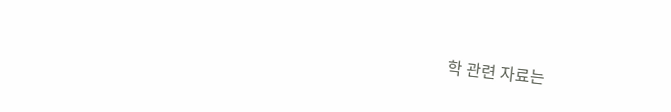학 관련 자료는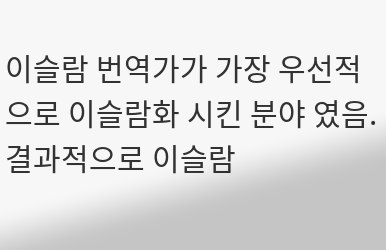이슬람 번역가가 가장 우선적으로 이슬람화 시킨 분야 였음. 결과적으로 이슬람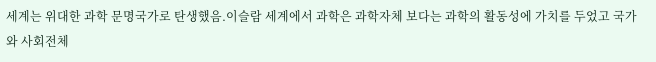세계는 위대한 과학 문명국가로 탄생했음.이슬람 세계에서 과학은 과학자체 보다는 과학의 활동성에 가치를 두었고 국가와 사회전체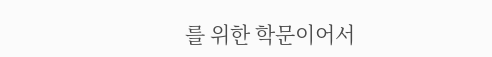를 위한 학문이어서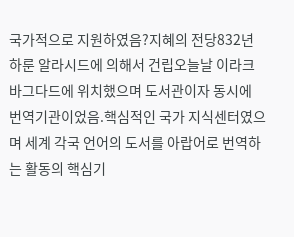국가적으로 지원하였음?지혜의 전당832년 하룬 알라시드에 의해서 건립오늘날 이라크 바그다드에 위치했으며 도서관이자 동시에 번역기관이었음.핵심적인 국가 지식센터였으며 세계 각국 언어의 도서를 아랍어로 번역하는 활동의 핵심기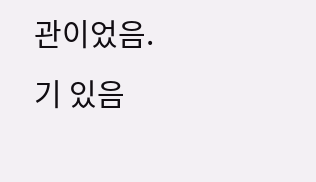관이었음.기 있음